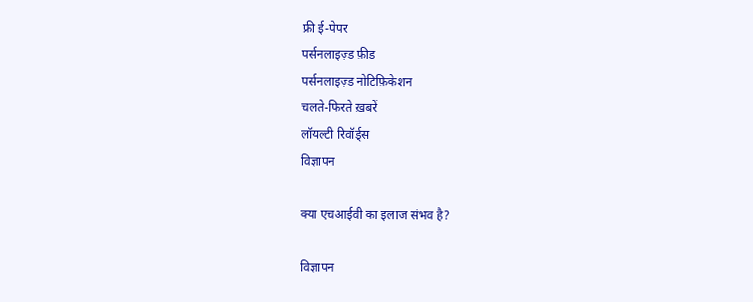फ्री ई-पेपर
पर्सनलाइज़्ड फ़ीड
पर्सनलाइज़्ड नोटिफ़िकेशन
चलते-फिरते ख़बरें
लॉयल्टी रिवॉर्ड्स
विज्ञापन

क्या एचआईवी का इलाज संभव है?

विज्ञापन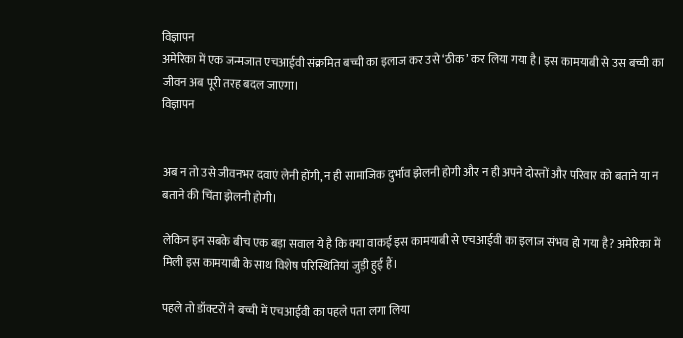विज्ञापन
अमेरिका में एक जन्मजात एचआईवी संक्रमित बच्ची का इलाज कर उसे ‘ठीक’ कर लिया गया है। इस कामयाबी से उस बच्ची का जीवन अब पूरी तरह बदल जाएगा।
विज्ञापन


अब न तो उसे जीवनभर दवाएं लेनी होंगी, न ही सामाजिक दुर्भाव झेलनी होगी और न ही अपने दोस्तों और परिवार को बताने या न बताने की चिंता झेलनी होगी।

लेकिन इन सबके बीच एक बड़ा सवाल ये है कि क्या वाकई इस कामयाबी से एचआईवी का इलाज संभव हो गया है? अमेरिका में मिली इस कामयाबी के साथ विशेष परिस्थितियां जुड़ी हुई हैं।

पहले तो डॉक्टरों ने बच्ची में एचआईवी का पहले पता लगा लिया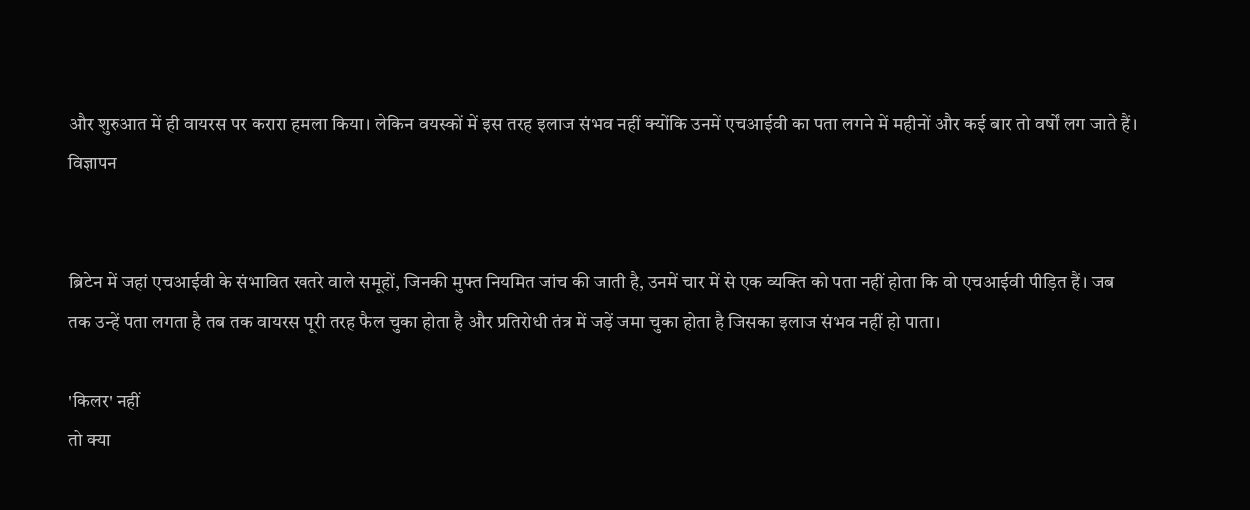और शुरुआत में ही वायरस पर करारा हमला किया। लेकिन वयस्कों में इस तरह इलाज संभव नहीं क्योंकि उनमें एचआईवी का पता लगने में महीनों और कई बार तो वर्षों लग जाते हैं।
विज्ञापन


ब्रिटेन में जहां एचआईवी के संभावित खतरे वाले समूहों, जिनकी मुफ्त नियमित जांच की जाती है, उनमें चार में से एक व्यक्ति को पता नहीं होता कि वो एचआईवी पीड़ित हैं। जब तक उन्हें पता लगता है तब तक वायरस पूरी तरह फैल चुका होता है और प्रतिरोधी तंत्र में जड़ें जमा चुका होता है जिसका इलाज संभव नहीं हो पाता।

'किलर' नहीं
तो क्या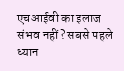एचआईवी का इलाज संभव नहीं? सबसे पहले ध्यान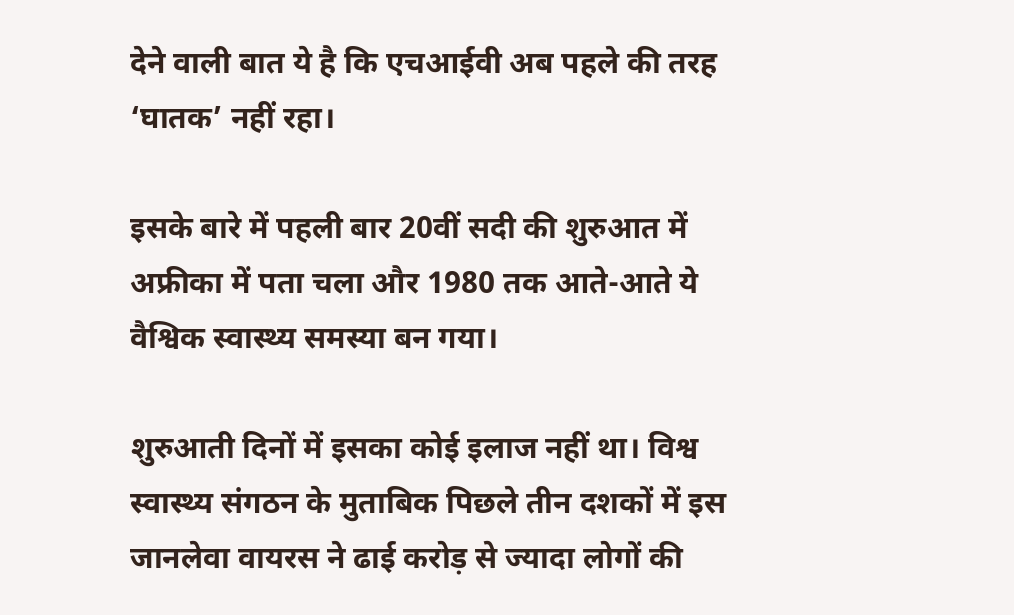देने वाली बात ये है कि एचआईवी अब पहले की तरह ‘घातक’ नहीं रहा।

इसके बारे में पहली बार 20वीं सदी की शुरुआत में अफ्रीका में पता चला और 1980 तक आते-आते ये वैश्विक स्वास्थ्य समस्या बन गया।

शुरुआती दिनों में इसका कोई इलाज नहीं था। विश्व स्वास्थ्य संगठन के मुताबिक पिछले तीन दशकों में इस जानलेवा वायरस ने ढाई करोड़ से ज्यादा लोगों की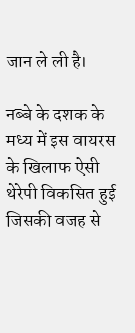जान ले ली है।

नब्बे के दशक के मध्य में इस वायरस के खिलाफ ऐसी थेरेपी विकसित हुई जिसकी वजह से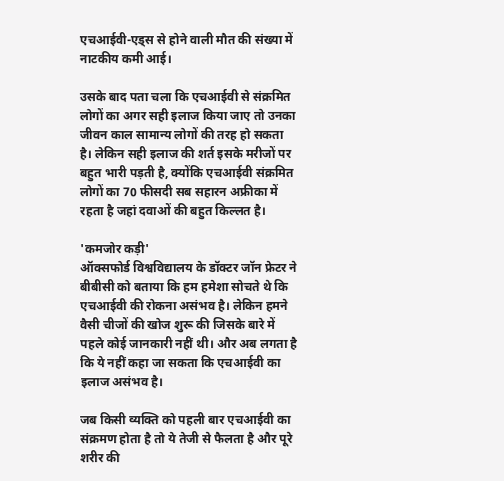एचआईवी-एड्स से होने वाली मौत की संख्या में नाटकीय कमी आई।

उसके बाद पता चला कि एचआईवी से संक्रमित लोगों का अगर सही इलाज किया जाए तो उनका जीवन काल सामान्य लोगों की तरह हो सकता है। लेकिन सही इलाज की शर्त इसके मरीजों पर बहुत भारी पड़ती है, क्योंकि एचआईवी संक्रमित लोगों का 70 फीसदी सब सहारन अफ्रीका में रहता है जहां दवाओं की बहुत किल्लत है।

'कमजोर कड़ी'
ऑक्सफोर्ड विश्वविद्यालय के डॉक्टर जॉन फ्रेटर ने बीबीसी को बताया कि हम हमेशा सोचते थे कि एचआईवी की रोकना असंभव है। लेकिन हमने वैसी चीजों की खोज शुरू की जिसके बारे में पहले कोई जानकारी नहीं थी। और अब लगता है कि ये नहीं कहा जा सकता कि एचआईवी का इलाज असंभव है।

जब किसी व्यक्ति को पहली बार एचआईवी का संक्रमण होता है तो ये तेजी से फैलता है और पूरे शरीर की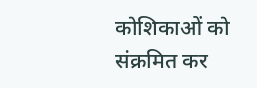कोशिकाओं को संक्रमित कर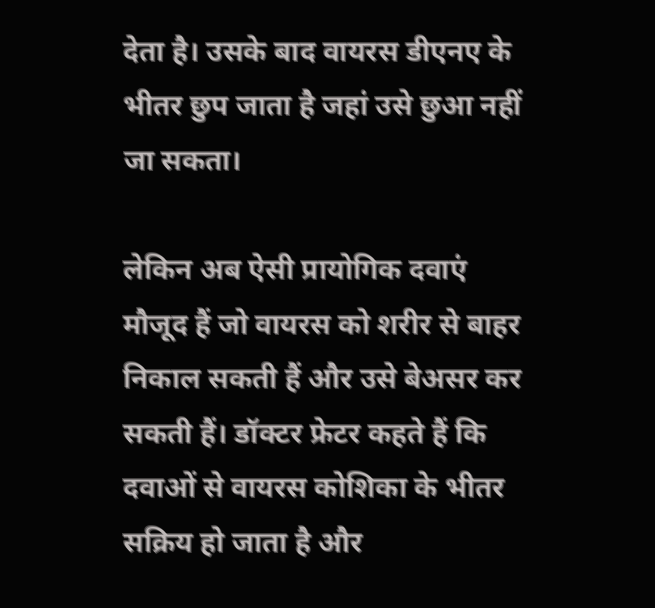देता है। उसके बाद वायरस डीएनए के भीतर छुप जाता है जहां उसे छुआ नहीं जा सकता।

लेकिन अब ऐसी प्रायोगिक दवाएं मौजूद हैं जो वायरस को शरीर से बाहर निकाल सकती हैं और उसे बेअसर कर सकती हैं। डॉक्टर फ्रेटर कहते हैं कि दवाओं से वायरस कोशिका के भीतर सक्रिय हो जाता है और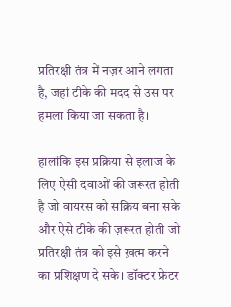प्रतिरक्षी तंत्र में नज़र आने लगता है, जहां टीके की मदद से उस पर हमला किया जा सकता है।

हालांकि इस प्रक्रिया से इलाज के लिए ऐसी दवाओं की जरूरत होती है जो वायरस को सक्रिय बना सके और ऐसे टीके की ज़रूरत होती जो प्रतिरक्षी तंत्र को इसे ख़त्म करने का प्रशिक्षण दे सके। डॉक्टर फ्रेटर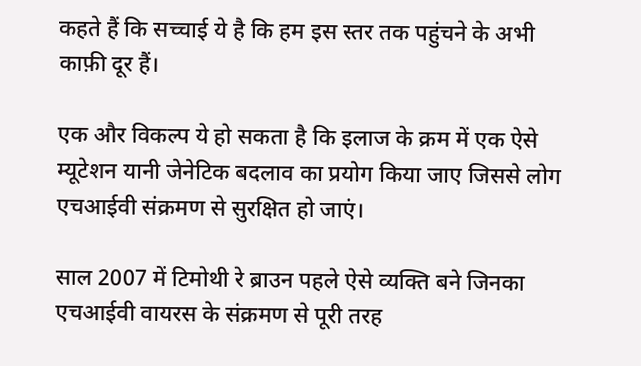कहते हैं कि सच्चाई ये है कि हम इस स्तर तक पहुंचने के अभी काफ़ी दूर हैं।

एक और विकल्प ये हो सकता है कि इलाज के क्रम में एक ऐसे म्यूटेशन यानी जेनेटिक बदलाव का प्रयोग किया जाए जिससे लोग एचआईवी संक्रमण से सुरक्षित हो जाएं।

साल 2007 में टिमोथी रे ब्राउन पहले ऐसे व्यक्ति बने जिनका एचआईवी वायरस के संक्रमण से पूरी तरह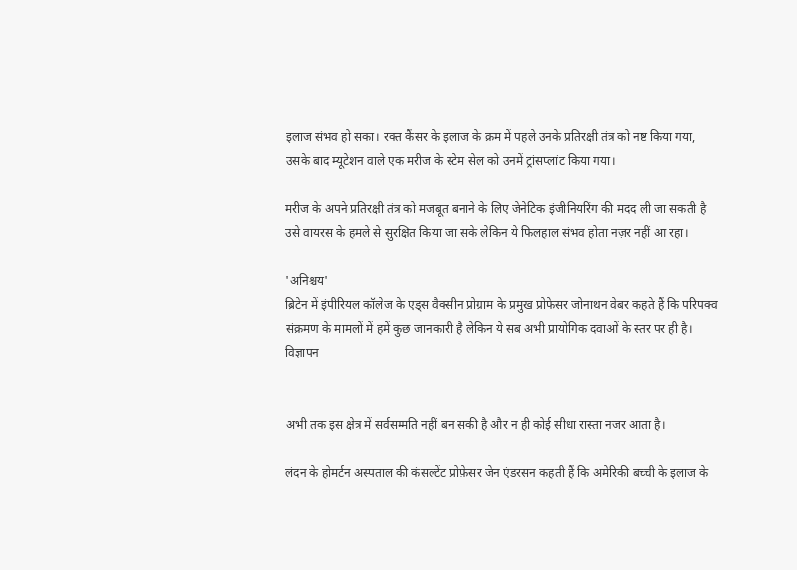इलाज संभव हो सका। रक्त कैंसर के इलाज के क्रम में पहले उनके प्रतिरक्षी तंत्र को नष्ट किया गया, उसके बाद म्यूटेशन वाले एक मरीज के स्टेम सेल को उनमें ट्रांसप्लांट किया गया।

मरीज के अपने प्रतिरक्षी तंत्र को मजबूत बनाने के लिए जेनेटिक इंजीनियरिंग की मदद ली जा सकती है उसे वायरस के हमले से सुरक्षित किया जा सके लेकिन ये फिलहाल संभव होता नज़र नहीं आ रहा।

'अनिश्चय'
ब्रिटेन में इंपीरियल कॉलेज के एड्स वैक्सीन प्रोग्राम के प्रमुख प्रोफेसर जोनाथन वेबर कहते हैं कि परिपक्व संक्रमण के मामलों में हमें कुछ जानकारी है लेकिन ये सब अभी प्रायोगिक दवाओं के स्तर पर ही है।
विज्ञापन


अभी तक इस क्षेत्र में सर्वसम्मति नहीं बन सकी है और न ही कोई सीधा रास्ता नजर आता है।

लंदन के होमर्टन अस्पताल की कंसल्टेंट प्रोफ़ेसर जेन एंडरसन कहती हैं कि अमेरिकी बच्ची के इलाज के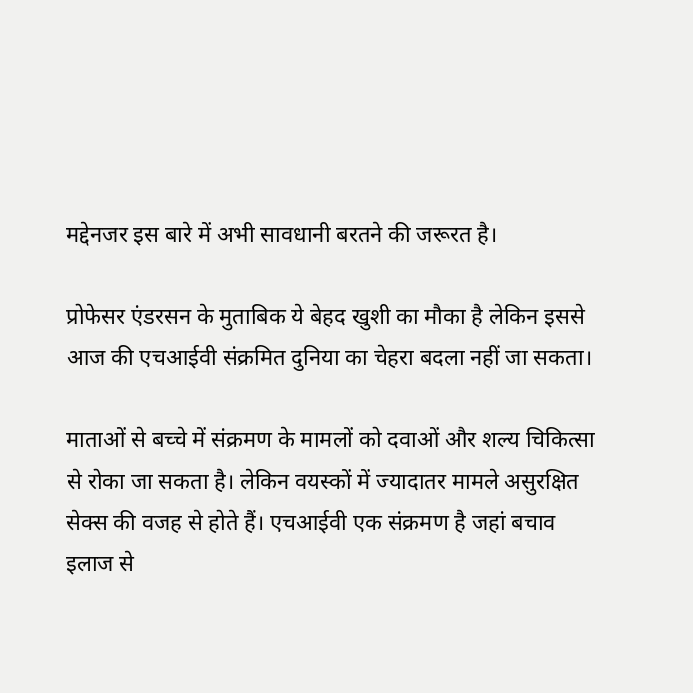मद्देनजर इस बारे में अभी सावधानी बरतने की जरूरत है।

प्रोफेसर एंडरसन के मुताबिक ये बेहद खुशी का मौका है लेकिन इससे आज की एचआईवी संक्रमित दुनिया का चेहरा बदला नहीं जा सकता।

माताओं से बच्चे में संक्रमण के मामलों को दवाओं और शल्य चिकित्सा से रोका जा सकता है। लेकिन वयस्कों में ज्यादातर मामले असुरक्षित सेक्स की वजह से होते हैं। एचआईवी एक संक्रमण है जहां बचाव इलाज से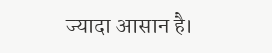ज्यादा आसान है।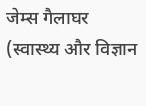जेम्स गैलाघर (स्वास्थ्य और विज्ञान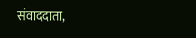संवाददाता,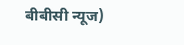बीबीसी न्यूज)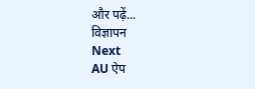और पढ़ें...
विज्ञापन
Next
AU ऐप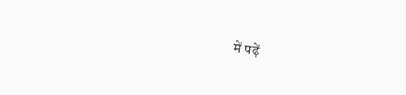में पढ़ें